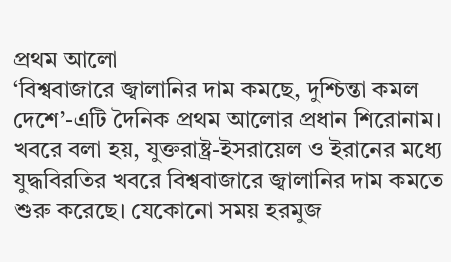প্রথম আলো
‘বিশ্ববাজারে জ্বালানির দাম কমছে, দুশ্চিন্তা কমল দেশে’-এটি দৈনিক প্রথম আলোর প্রধান শিরোনাম। খবরে বলা হয়, যুক্তরাষ্ট্র-ইসরায়েল ও ইরানের মধ্যে যুদ্ধবিরতির খবরে বিশ্ববাজারে জ্বালানির দাম কমতে শুরু করেছে। যেকোনো সময় হরমুজ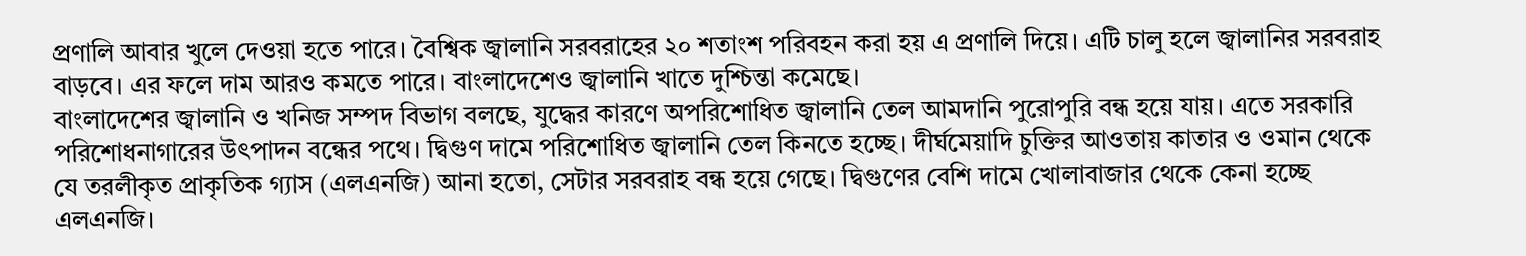প্রণালি আবার খুলে দেওয়া হতে পারে। বৈশ্বিক জ্বালানি সরবরাহের ২০ শতাংশ পরিবহন করা হয় এ প্রণালি দিয়ে। এটি চালু হলে জ্বালানির সরবরাহ বাড়বে। এর ফলে দাম আরও কমতে পারে। বাংলাদেশেও জ্বালানি খাতে দুশ্চিন্তা কমেছে।
বাংলাদেশের জ্বালানি ও খনিজ সম্পদ বিভাগ বলছে, যুদ্ধের কারণে অপরিশোধিত জ্বালানি তেল আমদানি পুরোপুরি বন্ধ হয়ে যায়। এতে সরকারি পরিশোধনাগারের উৎপাদন বন্ধের পথে। দ্বিগুণ দামে পরিশোধিত জ্বালানি তেল কিনতে হচ্ছে। দীর্ঘমেয়াদি চুক্তির আওতায় কাতার ও ওমান থেকে যে তরলীকৃত প্রাকৃতিক গ্যাস (এলএনজি) আনা হতো, সেটার সরবরাহ বন্ধ হয়ে গেছে। দ্বিগুণের বেশি দামে খোলাবাজার থেকে কেনা হচ্ছে এলএনজি।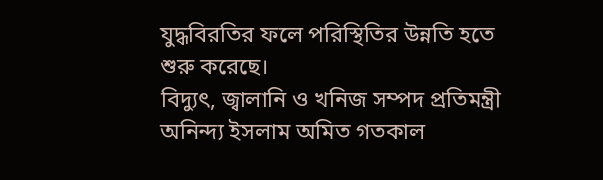যুদ্ধবিরতির ফলে পরিস্থিতির উন্নতি হতে শুরু করেছে।
বিদ্যুৎ, জ্বালানি ও খনিজ সম্পদ প্রতিমন্ত্রী অনিন্দ্য ইসলাম অমিত গতকাল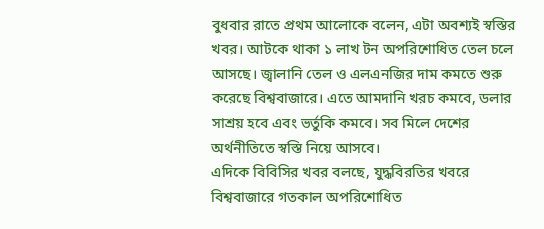বুধবার রাতে প্রথম আলোকে বলেন, এটা অবশ্যই স্বস্তির খবর। আটকে থাকা ১ লাখ টন অপরিশোধিত তেল চলে আসছে। জ্বালানি তেল ও এলএনজির দাম কমতে শুরু করেছে বিশ্ববাজারে। এতে আমদানি খরচ কমবে, ডলার সাশ্রয় হবে এবং ভর্তুকি কমবে। সব মিলে দেশের অর্থনীতিতে স্বস্তি নিয়ে আসবে।
এদিকে বিবিসির খবর বলছে, যুদ্ধবিরতির খবরে বিশ্ববাজারে গতকাল অপরিশোধিত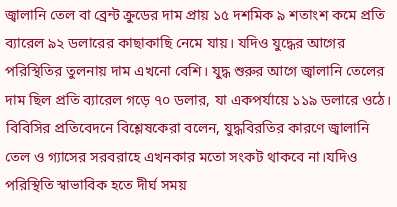জ্বালানি তেল বা ব্রেন্ট ক্রুডের দাম প্রায় ১৫ দশমিক ৯ শতাংশ কমে প্রতি ব্যারেল ৯২ ডলারের কাছাকাছি নেমে যায়। যদিও যুদ্ধের আগের পরিস্থিতির তুলনায় দাম এখনো বেশি। যুদ্ধ শুরুর আগে জ্বালানি তেলের দাম ছিল প্রতি ব্যারেল গড়ে ৭০ ডলার, যা একপর্যায়ে ১১৯ ডলারে ওঠে।
বিবিসির প্রতিবেদনে বিশ্লেষকেরা বলেন, যুদ্ধবিরতির কারণে জ্বালানি তেল ও গ্যাসের সরবরাহে এখনকার মতো সংকট থাকবে না।যদিও পরিস্থিতি স্বাভাবিক হতে দীর্ঘ সময়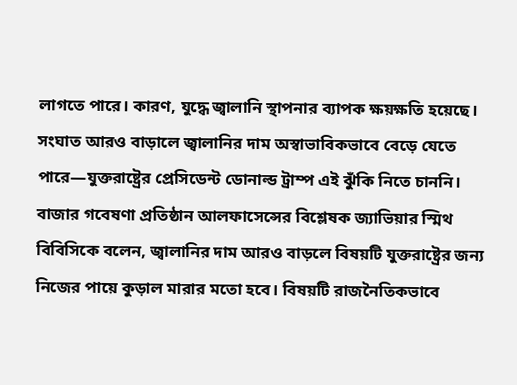লাগতে পারে। কারণ, যুদ্ধে জ্বালানি স্থাপনার ব্যাপক ক্ষয়ক্ষতি হয়েছে। সংঘাত আরও বাড়ালে জ্বালানির দাম অস্বাভাবিকভাবে বেড়ে যেতে পারে—যুক্তরাষ্ট্রের প্রেসিডেন্ট ডোনাল্ড ট্রাম্প এই ঝুঁকি নিতে চাননি।
বাজার গবেষণা প্রতিষ্ঠান আলফাসেন্সের বিশ্লেষক জ্যাভিয়ার স্মিথ বিবিসিকে বলেন, জ্বালানির দাম আরও বাড়লে বিষয়টি যুক্তরাষ্ট্রের জন্য নিজের পায়ে কুড়াল মারার মতো হবে। বিষয়টি রাজনৈতিকভাবে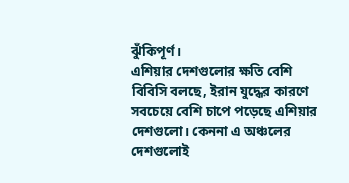ঝুঁকিপূর্ণ।
এশিয়ার দেশগুলোর ক্ষতি বেশি
বিবিসি বলছে, ইরান যুদ্ধের কারণে সবচেয়ে বেশি চাপে পড়েছে এশিয়ার দেশগুলো। কেননা এ অঞ্চলের দেশগুলোই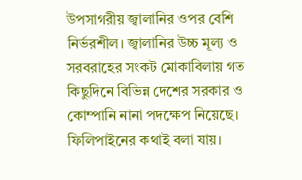উপসাগরীয় জ্বালানির ওপর বেশি নির্ভরশীল। জ্বালানির উচ্চ মূল্য ও সরবরাহের সংকট মোকাবিলায় গত কিছুদিনে বিভিন্ন দেশের সরকার ও কোম্পানি নানা পদক্ষেপ নিয়েছে। ফিলিপাইনের কথাই বলা যায়।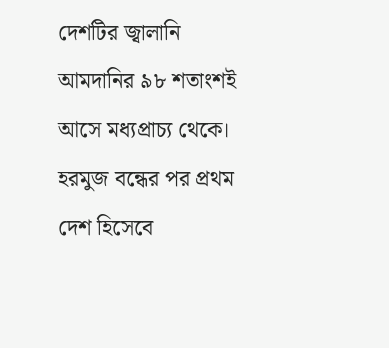দেশটির জ্বালানি আমদানির ৯৮ শতাংশই আসে মধ্যপ্রাচ্য থেকে। হরমুজ বন্ধের পর প্রথম দেশ হিসেবে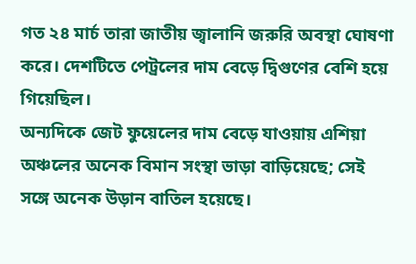গত ২৪ মার্চ তারা জাতীয় জ্বালানি জরুরি অবস্থা ঘোষণা করে। দেশটিতে পেট্রলের দাম বেড়ে দ্বিগুণের বেশি হয়ে গিয়েছিল।
অন্যদিকে জেট ফুয়েলের দাম বেড়ে যাওয়ায় এশিয়া অঞ্চলের অনেক বিমান সংস্থা ভাড়া বাড়িয়েছে; সেই সঙ্গে অনেক উড়ান বাতিল হয়েছে।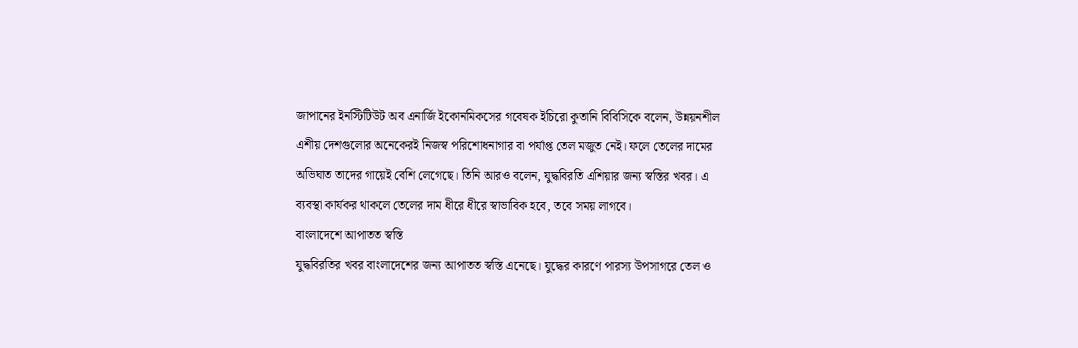জাপানের ইনস্টিটিউট অব এনার্জি ইকোনমিকসের গবেষক ইচিরো কুতানি বিবিসিকে বলেন, উন্নয়নশীল এশীয় দেশগুলোর অনেকেরই নিজস্ব পরিশোধনাগার বা পর্যাপ্ত তেল মজুত নেই। ফলে তেলের দামের অভিঘাত তাদের গায়েই বেশি লেগেছে। তিনি আরও বলেন, যুদ্ধবিরতি এশিয়ার জন্য স্বস্তির খবর। এ ব্যবস্থা কার্যকর থাকলে তেলের দাম ধীরে ধীরে স্বাভাবিক হবে, তবে সময় লাগবে।
বাংলাদেশে আপাতত স্বস্তি
যুদ্ধবিরতির খবর বাংলাদেশের জন্য আপাতত স্বস্তি এনেছে। যুদ্ধের কারণে পারস্য উপসাগরে তেল ও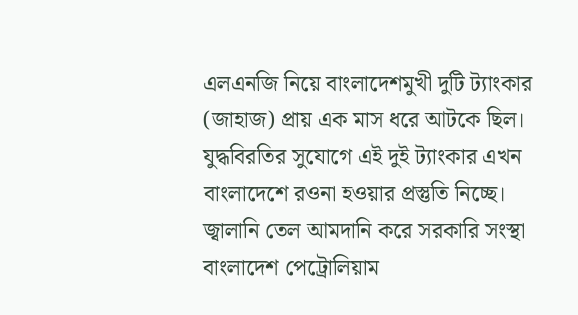এলএনজি নিয়ে বাংলাদেশমুখী দুটি ট্যাংকার (জাহাজ) প্রায় এক মাস ধরে আটকে ছিল। যুদ্ধবিরতির সুযোগে এই দুই ট্যাংকার এখন বাংলাদেশে রওনা হওয়ার প্রস্তুতি নিচ্ছে।
জ্বালানি তেল আমদানি করে সরকারি সংস্থা বাংলাদেশ পেট্রোলিয়াম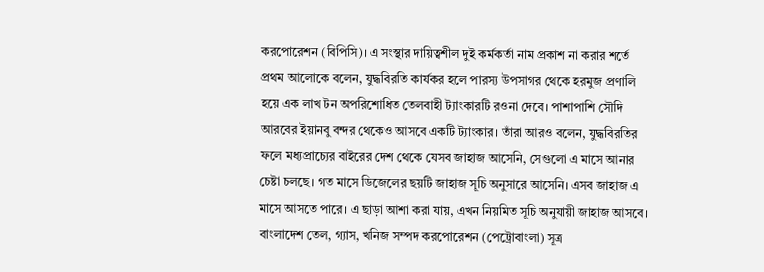করপোরেশন (বিপিসি)। এ সংস্থার দায়িত্বশীল দুই কর্মকর্তা নাম প্রকাশ না করার শর্তে প্রথম আলোকে বলেন, যুদ্ধবিরতি কার্যকর হলে পারস্য উপসাগর থেকে হরমুজ প্রণালি হয়ে এক লাখ টন অপরিশোধিত তেলবাহী ট্যাংকারটি রওনা দেবে। পাশাপাশি সৌদি আরবের ইয়ানবু বন্দর থেকেও আসবে একটি ট্যাংকার। তাঁরা আরও বলেন, যুদ্ধবিরতির ফলে মধ্যপ্রাচ্যের বাইরের দেশ থেকে যেসব জাহাজ আসেনি, সেগুলো এ মাসে আনার চেষ্টা চলছে। গত মাসে ডিজেলের ছয়টি জাহাজ সূচি অনুসারে আসেনি। এসব জাহাজ এ মাসে আসতে পারে। এ ছাড়া আশা করা যায়, এখন নিয়মিত সূচি অনুযায়ী জাহাজ আসবে।
বাংলাদেশ তেল, গ্যাস, খনিজ সম্পদ করপোরেশন (পেট্রোবাংলা) সূত্র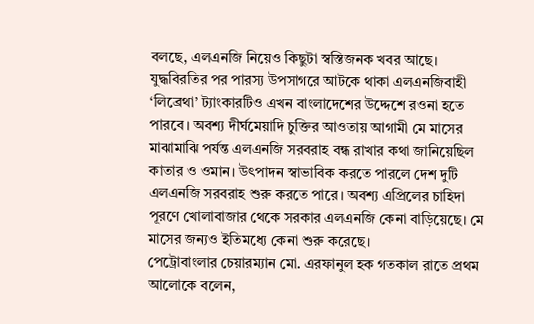বলছে, এলএনজি নিয়েও কিছুটা স্বস্তিজনক খবর আছে। যুদ্ধবিরতির পর পারস্য উপসাগরে আটকে থাকা এলএনজিবাহী ‘লিব্রেথা’ ট্যাংকারটিও এখন বাংলাদেশের উদ্দেশে রওনা হতে পারবে। অবশ্য দীর্ঘমেয়াদি চুক্তির আওতায় আগামী মে মাসের মাঝামাঝি পর্যন্ত এলএনজি সরবরাহ বন্ধ রাখার কথা জানিয়েছিল কাতার ও ওমান। উৎপাদন স্বাভাবিক করতে পারলে দেশ দুটি এলএনজি সরবরাহ শুরু করতে পারে। অবশ্য এপ্রিলের চাহিদা পূরণে খোলাবাজার থেকে সরকার এলএনজি কেনা বাড়িয়েছে। মে মাসের জন্যও ইতিমধ্যে কেনা শুরু করেছে।
পেট্রোবাংলার চেয়ারম্যান মো. এরফানুল হক গতকাল রাতে প্রথম আলোকে বলেন,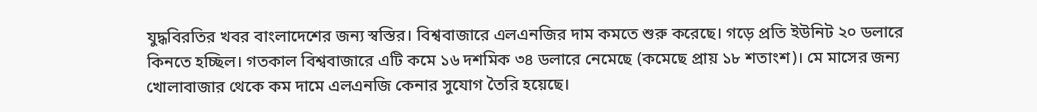যুদ্ধবিরতির খবর বাংলাদেশের জন্য স্বস্তির। বিশ্ববাজারে এলএনজির দাম কমতে শুরু করেছে। গড়ে প্রতি ইউনিট ২০ ডলারে কিনতে হচ্ছিল। গতকাল বিশ্ববাজারে এটি কমে ১৬ দশমিক ৩৪ ডলারে নেমেছে (কমেছে প্রায় ১৮ শতাংশ)। মে মাসের জন্য খোলাবাজার থেকে কম দামে এলএনজি কেনার সুযোগ তৈরি হয়েছে।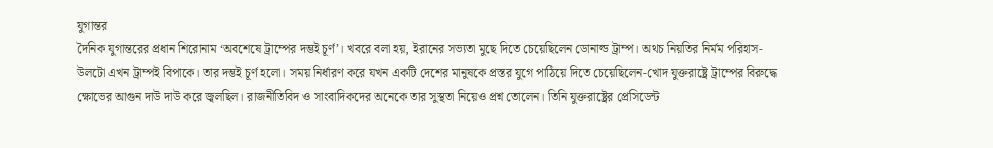যুগান্তর
দৈনিক যুগান্তরের প্রধান শিরোনাম ‘অবশেষে ট্রাম্পের দম্ভই চূর্ণ’। খবরে বলা হয়, ইরানের সভ্যতা মুছে দিতে চেয়েছিলেন ডোনাল্ড ট্রাম্প। অথচ নিয়তির নির্মম পরিহাস-উলটো এখন ট্রাম্পই বিপাকে। তার দম্ভই চূর্ণ হলো। সময় নির্ধারণ করে যখন একটি দেশের মানুষকে প্রস্তর যুগে পাঠিয়ে দিতে চেয়েছিলেন-খোদ যুক্তরাষ্ট্রে ট্রাম্পের বিরুদ্ধে ক্ষোভের আগুন দাউ দাউ করে জ্বলছিল। রাজনীতিবিদ ও সাংবাদিকদের অনেকে তার সুস্থতা নিয়েও প্রশ্ন তোলেন। তিনি যুক্তরাষ্ট্রের প্রেসিডেন্ট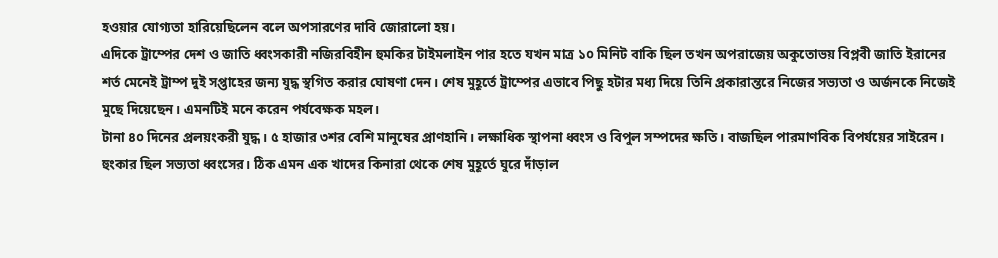হওয়ার যোগ্যতা হারিয়েছিলেন বলে অপসারণের দাবি জোরালো হয়।
এদিকে ট্রাম্পের দেশ ও জাতি ধ্বংসকারী নজিরবিহীন হুমকির টাইমলাইন পার হতে যখন মাত্র ১০ মিনিট বাকি ছিল তখন অপরাজেয় অকুতোভয় বিপ্লবী জাতি ইরানের শর্ত মেনেই ট্রাম্প দুই সপ্তাহের জন্য যুদ্ধ স্থগিত করার ঘোষণা দেন। শেষ মুহূর্তে ট্রাম্পের এভাবে পিছু হটার মধ্য দিয়ে তিনি প্রকারান্তরে নিজের সভ্যতা ও অর্জনকে নিজেই মুছে দিয়েছেন। এমনটিই মনে করেন পর্যবেক্ষক মহল।
টানা ৪০ দিনের প্রলয়ংকরী যুদ্ধ। ৫ হাজার ৩শর বেশি মানুষের প্রাণহানি। লক্ষাধিক স্থাপনা ধ্বংস ও বিপুল সম্পদের ক্ষতি। বাজছিল পারমাণবিক বিপর্যয়ের সাইরেন। হুংকার ছিল সভ্যতা ধ্বংসের। ঠিক এমন এক খাদের কিনারা থেকে শেষ মুহূর্তে ঘুরে দাঁড়াল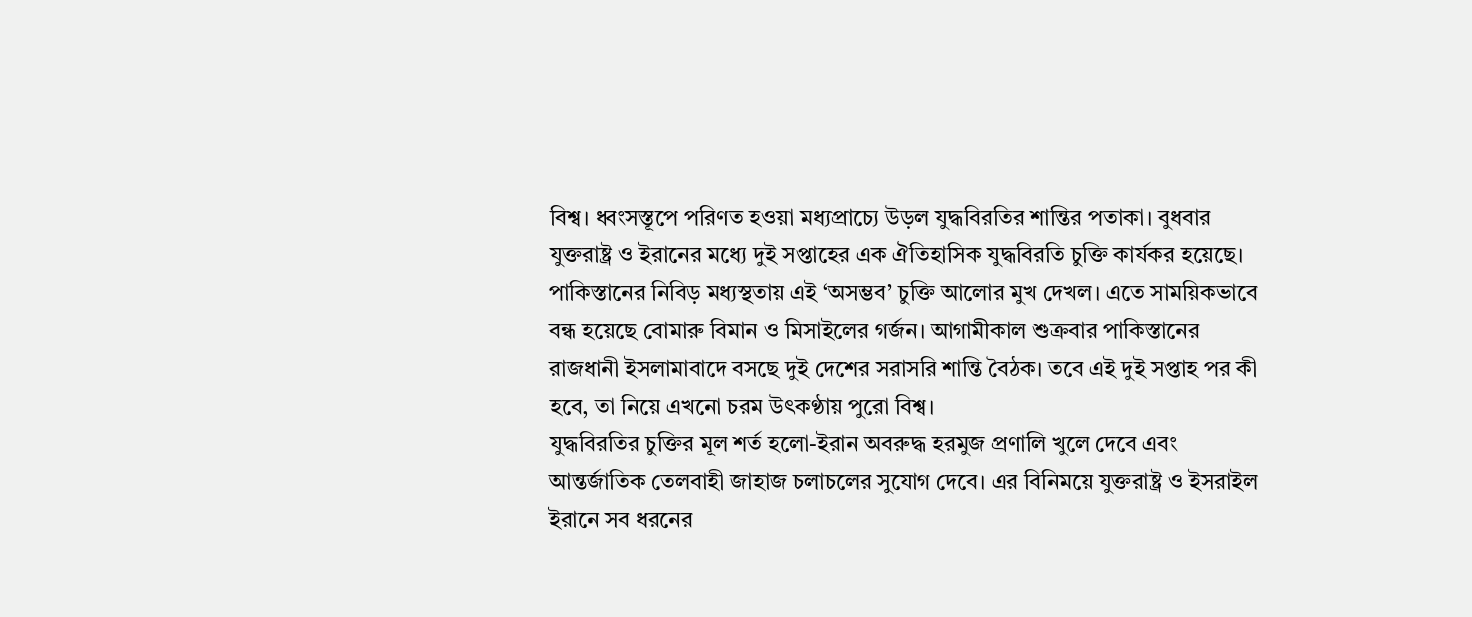বিশ্ব। ধ্বংসস্তূপে পরিণত হওয়া মধ্যপ্রাচ্যে উড়ল যুদ্ধবিরতির শান্তির পতাকা। বুধবার যুক্তরাষ্ট্র ও ইরানের মধ্যে দুই সপ্তাহের এক ঐতিহাসিক যুদ্ধবিরতি চুক্তি কার্যকর হয়েছে। পাকিস্তানের নিবিড় মধ্যস্থতায় এই ‘অসম্ভব’ চুক্তি আলোর মুখ দেখল। এতে সাময়িকভাবে বন্ধ হয়েছে বোমারু বিমান ও মিসাইলের গর্জন। আগামীকাল শুক্রবার পাকিস্তানের রাজধানী ইসলামাবাদে বসছে দুই দেশের সরাসরি শান্তি বৈঠক। তবে এই দুই সপ্তাহ পর কী হবে, তা নিয়ে এখনো চরম উৎকণ্ঠায় পুরো বিশ্ব।
যুদ্ধবিরতির চুক্তির মূল শর্ত হলো-ইরান অবরুদ্ধ হরমুজ প্রণালি খুলে দেবে এবং আন্তর্জাতিক তেলবাহী জাহাজ চলাচলের সুযোগ দেবে। এর বিনিময়ে যুক্তরাষ্ট্র ও ইসরাইল ইরানে সব ধরনের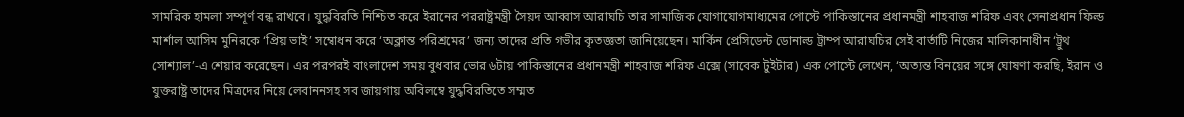সামরিক হামলা সম্পূর্ণ বন্ধ রাখবে। যুদ্ধবিরতি নিশ্চিত করে ইরানের পররাষ্ট্রমন্ত্রী সৈয়দ আব্বাস আরাঘচি তার সামাজিক যোগাযোগমাধ্যমের পোস্টে পাকিস্তানের প্রধানমন্ত্রী শাহবাজ শরিফ এবং সেনাপ্রধান ফিল্ড মার্শাল আসিম মুনিরকে ‘প্রিয় ভাই’ সম্বোধন করে ‘অক্লান্ত পরিশ্রমের’ জন্য তাদের প্রতি গভীর কৃতজ্ঞতা জানিয়েছেন। মার্কিন প্রেসিডেন্ট ডোনাল্ড ট্রাম্প আরাঘচির সেই বার্তাটি নিজের মালিকানাধীন ‘ট্রুথ সোশ্যাল’-এ শেয়ার করেছেন। এর পরপরই বাংলাদেশ সময় বুধবার ভোর ৬টায় পাকিস্তানের প্রধানমন্ত্রী শাহবাজ শরিফ এক্সে (সাবেক টুইটার) এক পোস্টে লেখেন, ‘অত্যন্ত বিনয়ের সঙ্গে ঘোষণা করছি, ইরান ও যুক্তরাষ্ট্র তাদের মিত্রদের নিয়ে লেবাননসহ সব জায়গায় অবিলম্বে যুদ্ধবিরতিতে সম্মত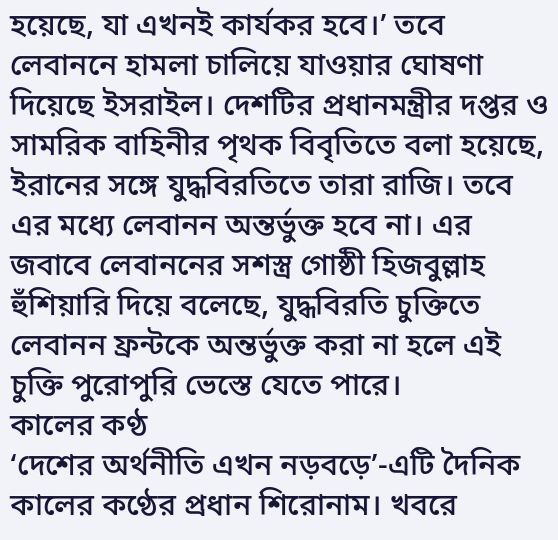হয়েছে, যা এখনই কার্যকর হবে।’ তবে লেবাননে হামলা চালিয়ে যাওয়ার ঘোষণা দিয়েছে ইসরাইল। দেশটির প্রধানমন্ত্রীর দপ্তর ও সামরিক বাহিনীর পৃথক বিবৃতিতে বলা হয়েছে, ইরানের সঙ্গে যুদ্ধবিরতিতে তারা রাজি। তবে এর মধ্যে লেবানন অন্তর্ভুক্ত হবে না। এর জবাবে লেবাননের সশস্ত্র গোষ্ঠী হিজবুল্লাহ হুঁশিয়ারি দিয়ে বলেছে, যুদ্ধবিরতি চুক্তিতে লেবানন ফ্রন্টকে অন্তর্ভুক্ত করা না হলে এই চুক্তি পুরোপুরি ভেস্তে যেতে পারে।
কালের কণ্ঠ
‘দেশের অর্থনীতি এখন নড়বড়ে’-এটি দৈনিক কালের কণ্ঠের প্রধান শিরোনাম। খবরে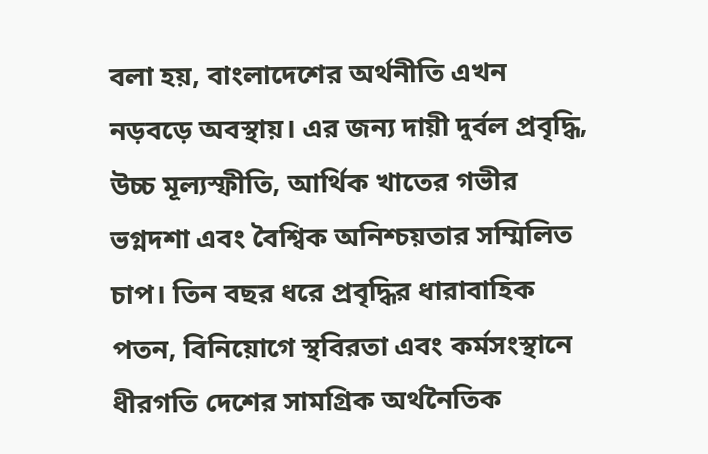বলা হয়, বাংলাদেশের অর্থনীতি এখন নড়বড়ে অবস্থায়। এর জন্য দায়ী দুর্বল প্রবৃদ্ধি, উচ্চ মূল্যস্ফীতি, আর্থিক খাতের গভীর ভগ্নদশা এবং বৈশ্বিক অনিশ্চয়তার সম্মিলিত চাপ। তিন বছর ধরে প্রবৃদ্ধির ধারাবাহিক পতন, বিনিয়োগে স্থবিরতা এবং কর্মসংস্থানে ধীরগতি দেশের সামগ্রিক অর্থনৈতিক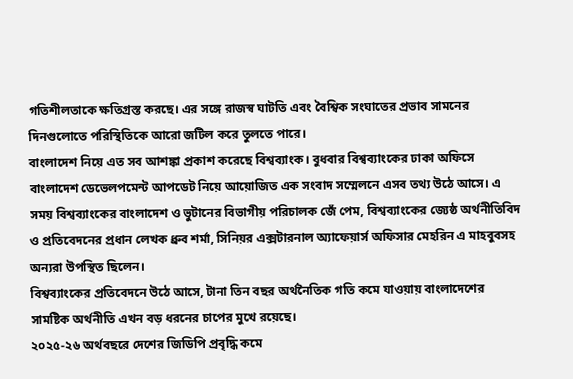গতিশীলতাকে ক্ষতিগ্রস্ত করছে। এর সঙ্গে রাজস্ব ঘাটতি এবং বৈশ্বিক সংঘাতের প্রভাব সামনের দিনগুলোতে পরিস্থিতিকে আরো জটিল করে তুলতে পারে।
বাংলাদেশ নিয়ে এত সব আশঙ্কা প্রকাশ করেছে বিশ্বব্যাংক। বুধবার বিশ্বব্যাংকের ঢাকা অফিসে বাংলাদেশ ডেভেলপমেন্ট আপডেট নিয়ে আয়োজিত এক সংবাদ সম্মেলনে এসব তথ্য উঠে আসে। এ সময় বিশ্বব্যাংকের বাংলাদেশ ও ভুটানের বিভাগীয় পরিচালক জেঁ পেম, বিশ্বব্যাংকের জ্যেষ্ঠ অর্থনীতিবিদ ও প্রতিবেদনের প্রধান লেখক ধ্রুব শর্মা, সিনিয়র এক্সটারনাল অ্যাফেয়ার্স অফিসার মেহরিন এ মাহবুবসহ অন্যরা উপস্থিত ছিলেন।
বিশ্বব্যাংকের প্রতিবেদনে উঠে আসে, টানা তিন বছর অর্থনৈতিক গতি কমে যাওয়ায় বাংলাদেশের সামষ্টিক অর্থনীতি এখন বড় ধরনের চাপের মুখে রয়েছে।
২০২৫-২৬ অর্থবছরে দেশের জিডিপি প্রবৃদ্ধি কমে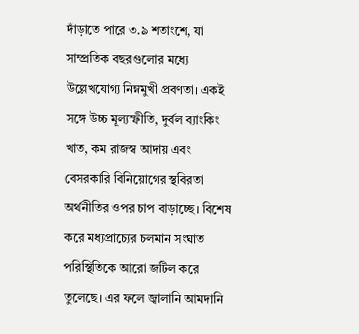দাঁড়াতে পারে ৩.৯ শতাংশে, যা সাম্প্রতিক বছরগুলোর মধ্যে উল্লেখযোগ্য নিম্নমুখী প্রবণতা। একই সঙ্গে উচ্চ মূল্যস্ফীতি, দুর্বল ব্যাংকিং খাত, কম রাজস্ব আদায় এবং বেসরকারি বিনিয়োগের স্থবিরতা অর্থনীতির ওপর চাপ বাড়াচ্ছে। বিশেষ করে মধ্যপ্রাচ্যের চলমান সংঘাত পরিস্থিতিকে আরো জটিল করে তুলেছে। এর ফলে জ্বালানি আমদানি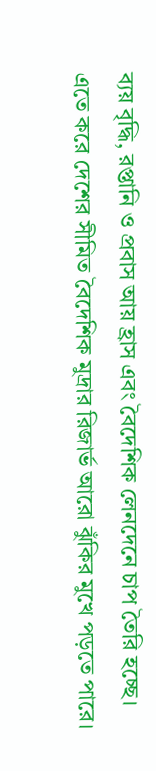ব্যয় বৃদ্ধি, রপ্তানি ও প্রবাস আয় হ্রাস এবং বৈদেশিক লেনদেনে চাপ তৈরি হচ্ছে।
এতে করে দেশের সীমিত বৈদেশিক মুদ্রার রিজার্ভ আরো ঝুঁকির মুখে পড়তে পারে।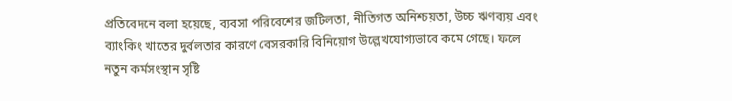প্রতিবেদনে বলা হয়েছে, ব্যবসা পরিবেশের জটিলতা, নীতিগত অনিশ্চয়তা, উচ্চ ঋণব্যয় এবং ব্যাংকিং খাতের দুর্বলতার কারণে বেসরকারি বিনিয়োগ উল্লেখযোগ্যভাবে কমে গেছে। ফলে নতুন কর্মসংস্থান সৃষ্টি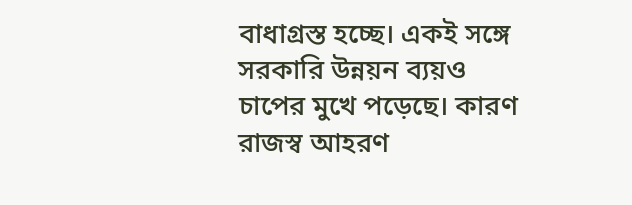বাধাগ্রস্ত হচ্ছে। একই সঙ্গে সরকারি উন্নয়ন ব্যয়ও চাপের মুখে পড়েছে। কারণ রাজস্ব আহরণ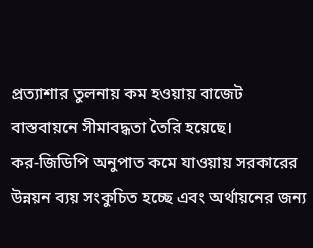প্রত্যাশার তুলনায় কম হওয়ায় বাজেট বাস্তবায়নে সীমাবদ্ধতা তৈরি হয়েছে।
কর-জিডিপি অনুপাত কমে যাওয়ায় সরকারের উন্নয়ন ব্যয় সংকুচিত হচ্ছে এবং অর্থায়নের জন্য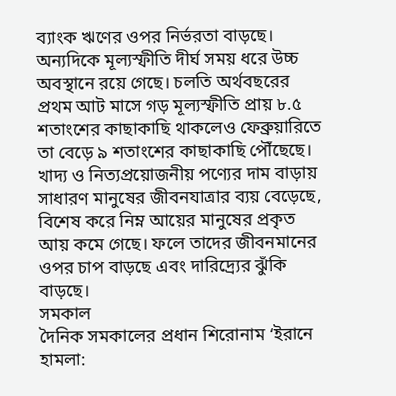ব্যাংক ঋণের ওপর নির্ভরতা বাড়ছে। অন্যদিকে মূল্যস্ফীতি দীর্ঘ সময় ধরে উচ্চ অবস্থানে রয়ে গেছে। চলতি অর্থবছরের প্রথম আট মাসে গড় মূল্যস্ফীতি প্রায় ৮.৫ শতাংশের কাছাকাছি থাকলেও ফেব্রুয়ারিতে তা বেড়ে ৯ শতাংশের কাছাকাছি পৌঁছেছে। খাদ্য ও নিত্যপ্রয়োজনীয় পণ্যের দাম বাড়ায় সাধারণ মানুষের জীবনযাত্রার ব্যয় বেড়েছে, বিশেষ করে নিম্ন আয়ের মানুষের প্রকৃত আয় কমে গেছে। ফলে তাদের জীবনমানের ওপর চাপ বাড়ছে এবং দারিদ্র্যের ঝুঁকি বাড়ছে।
সমকাল
দৈনিক সমকালের প্রধান শিরোনাম ‘ইরানে হামলা: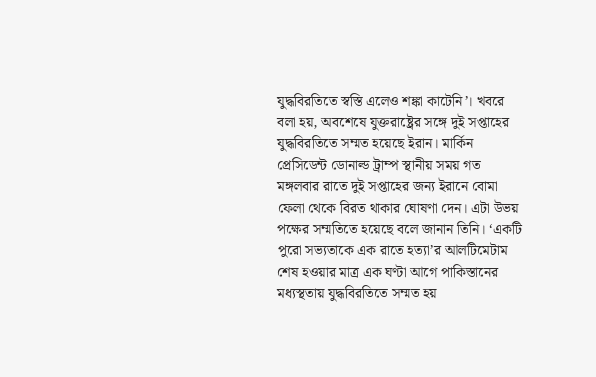যুদ্ধবিরতিতে স্বস্তি এলেও শঙ্কা কাটেনি’। খবরে বলা হয়, অবশেষে যুক্তরাষ্ট্রের সঙ্গে দুই সপ্তাহের যুদ্ধবিরতিতে সম্মত হয়েছে ইরান। মার্কিন প্রেসিডেন্ট ডোনাল্ড ট্রাম্প স্থানীয় সময় গত মঙ্গলবার রাতে দুই সপ্তাহের জন্য ইরানে বোমা ফেলা থেকে বিরত থাকার ঘোষণা দেন। এটা উভয় পক্ষের সম্মতিতে হয়েছে বলে জানান তিনি। ‘একটি পুরো সভ্যতাকে এক রাতে হত্যা’র আলটিমেটাম শেষ হওয়ার মাত্র এক ঘণ্টা আগে পাকিস্তানের মধ্যস্থতায় যুদ্ধবিরতিতে সম্মত হয়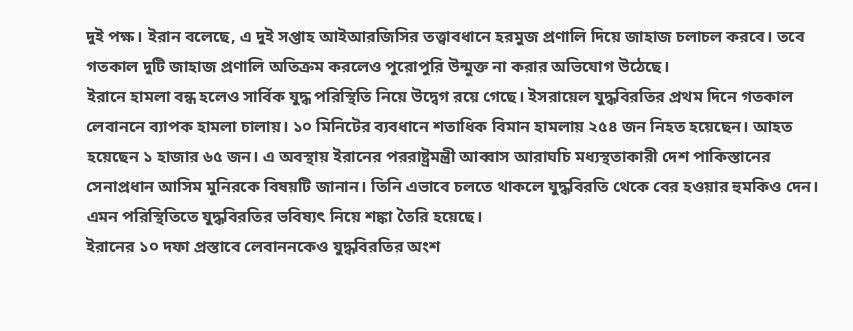দুই পক্ষ। ইরান বলেছে, এ দুই সপ্তাহ আইআরজিসির তত্ত্বাবধানে হরমুজ প্রণালি দিয়ে জাহাজ চলাচল করবে। তবে গতকাল দুটি জাহাজ প্রণালি অতিক্রম করলেও পুরোপুরি উন্মুক্ত না করার অভিযোগ উঠেছে।
ইরানে হামলা বন্ধ হলেও সার্বিক যুদ্ধ পরিস্থিতি নিয়ে উদ্বেগ রয়ে গেছে। ইসরায়েল যুদ্ধবিরতির প্রথম দিনে গতকাল লেবাননে ব্যাপক হামলা চালায়। ১০ মিনিটের ব্যবধানে শতাধিক বিমান হামলায় ২৫৪ জন নিহত হয়েছেন। আহত হয়েছেন ১ হাজার ৬৫ জন। এ অবস্থায় ইরানের পররাষ্ট্রমন্ত্রী আব্বাস আরাঘচি মধ্যস্থতাকারী দেশ পাকিস্তানের সেনাপ্রধান আসিম মুনিরকে বিষয়টি জানান। তিনি এভাবে চলতে থাকলে যুদ্ধবিরতি থেকে বের হওয়ার হুমকিও দেন। এমন পরিস্থিতিতে যুদ্ধবিরতির ভবিষ্যৎ নিয়ে শঙ্কা তৈরি হয়েছে।
ইরানের ১০ দফা প্রস্তাবে লেবাননকেও যুদ্ধবিরতির অংশ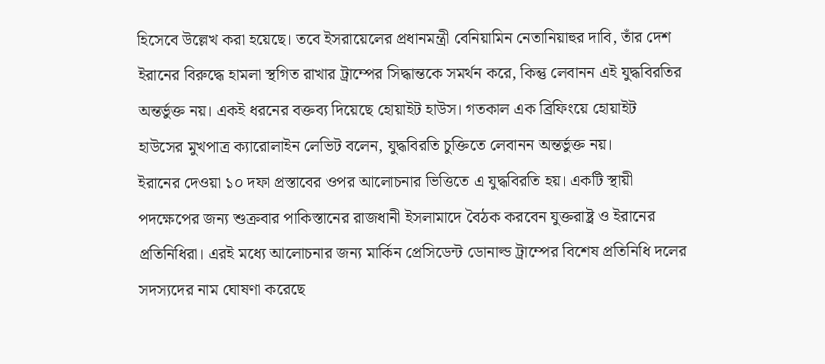হিসেবে উল্লেখ করা হয়েছে। তবে ইসরায়েলের প্রধানমন্ত্রী বেনিয়ামিন নেতানিয়াহুর দাবি, তাঁর দেশ ইরানের বিরুদ্ধে হামলা স্থগিত রাখার ট্রাম্পের সিদ্ধান্তকে সমর্থন করে, কিন্তু লেবানন এই যুদ্ধবিরতির অন্তর্ভুক্ত নয়। একই ধরনের বক্তব্য দিয়েছে হোয়াইট হাউস। গতকাল এক ব্রিফিংয়ে হোয়াইট হাউসের মুখপাত্র ক্যারোলাইন লেভিট বলেন, যুদ্ধবিরতি চুক্তিতে লেবানন অন্তর্ভুক্ত নয়।
ইরানের দেওয়া ১০ দফা প্রস্তাবের ওপর আলোচনার ভিত্তিতে এ যুদ্ধবিরতি হয়। একটি স্থায়ী পদক্ষেপের জন্য শুক্রবার পাকিস্তানের রাজধানী ইসলামাদে বৈঠক করবেন যুক্তরাষ্ট্র ও ইরানের প্রতিনিধিরা। এরই মধ্যে আলোচনার জন্য মার্কিন প্রেসিডেন্ট ডোনাল্ড ট্রাম্পের বিশেষ প্রতিনিধি দলের সদস্যদের নাম ঘোষণা করেছে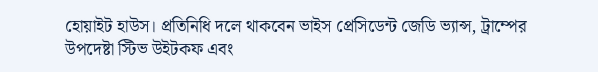হোয়াইট হাউস। প্রতিনিধি দলে থাকবেন ভাইস প্রেসিডেন্ট জেডি ভ্যান্স, ট্রাম্পের উপদেষ্টা স্টিভ উইটকফ এবং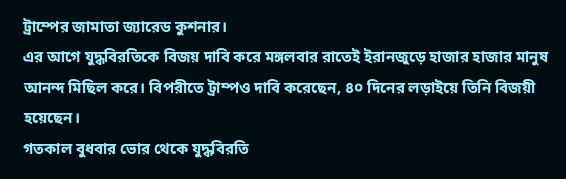ট্রাম্পের জামাতা জ্যারেড কুশনার।
এর আগে যুদ্ধবিরতিকে বিজয় দাবি করে মঙ্গলবার রাতেই ইরানজুড়ে হাজার হাজার মানুষ আনন্দ মিছিল করে। বিপরীতে ট্রাম্পও দাবি করেছেন, ৪০ দিনের লড়াইয়ে তিনি বিজয়ী হয়েছেন।
গতকাল বুধবার ভোর থেকে যুদ্ধবিরতি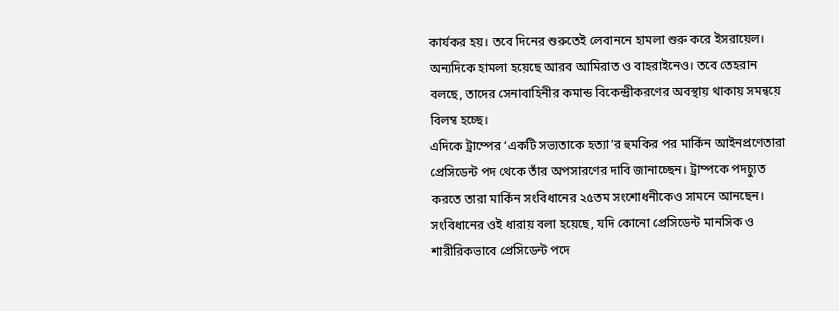কার্যকর হয়। তবে দিনের শুরুতেই লেবাননে হামলা শুরু করে ইসরায়েল। অন্যদিকে হামলা হয়েছে আরব আমিরাত ও বাহরাইনেও। তবে তেহরান বলছে, তাদের সেনাবাহিনীর কমান্ড বিকেন্দ্রীকরণের অবস্থায় থাকায় সমন্বয়ে বিলম্ব হচ্ছে।
এদিকে ট্রাম্পের ‘একটি সভ্যতাকে হত্যা’র হুমকির পর মার্কিন আইনপ্রণেতারা প্রেসিডেন্ট পদ থেকে তাঁর অপসারণের দাবি জানাচ্ছেন। ট্রাম্পকে পদচ্যুত করতে তারা মার্কিন সংবিধানের ২৫তম সংশোধনীকেও সামনে আনছেন। সংবিধানের ওই ধারায় বলা হয়েছে, যদি কোনো প্রেসিডেন্ট মানসিক ও শারীরিকভাবে প্রেসিডেন্ট পদে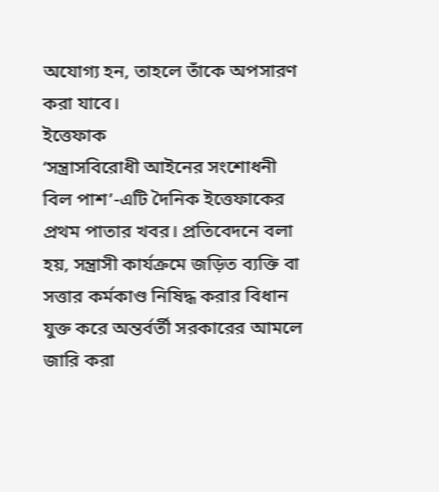অযোগ্য হন, তাহলে তাঁকে অপসারণ করা যাবে।
ইত্তেফাক
‘সন্ত্রাসবিরোধী আইনের সংশোধনী বিল পাশ’-এটি দৈনিক ইত্তেফাকের প্রথম পাতার খবর। প্রতিবেদনে বলা হয়, সন্ত্রাসী কার্যক্রমে জড়িত ব্যক্তি বা সত্তার কর্মকাণ্ড নিষিদ্ধ করার বিধান যুক্ত করে অন্তর্বর্তী সরকারের আমলে জারি করা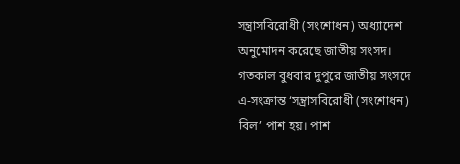সন্ত্রাসবিরোধী (সংশোধন) অধ্যাদেশ অনুমোদন করেছে জাতীয় সংসদ। গতকাল বুধবার দুপুরে জাতীয় সংসদে এ-সংক্রান্ত ‘সন্ত্রাসবিরোধী (সংশোধন) বিল’ পাশ হয়। পাশ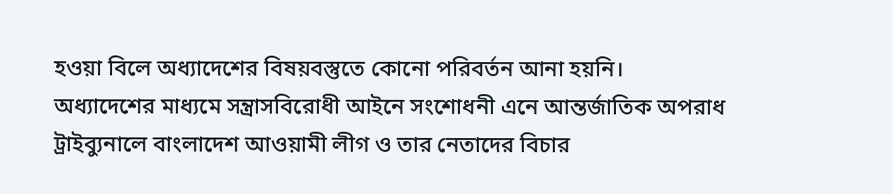হওয়া বিলে অধ্যাদেশের বিষয়বস্তুতে কোনো পরিবর্তন আনা হয়নি। অধ্যাদেশের মাধ্যমে সন্ত্রাসবিরোধী আইনে সংশোধনী এনে আন্তর্জাতিক অপরাধ ট্রাইব্যুনালে বাংলাদেশ আওয়ামী লীগ ও তার নেতাদের বিচার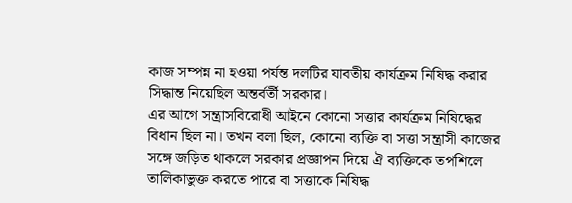কাজ সম্পন্ন না হওয়া পর্যন্ত দলটির যাবতীয় কার্যক্রম নিষিদ্ধ করার সিদ্ধান্ত নিয়েছিল অন্তর্বর্তী সরকার।
এর আগে সন্ত্রাসবিরোধী আইনে কোনো সত্তার কার্যক্রম নিষিদ্ধের বিধান ছিল না। তখন বলা ছিল, কোনো ব্যক্তি বা সত্তা সন্ত্রাসী কাজের সঙ্গে জড়িত থাকলে সরকার প্রজ্ঞাপন দিয়ে ঐ ব্যক্তিকে তপশিলে তালিকাভুক্ত করতে পারে বা সত্তাকে নিষিদ্ধ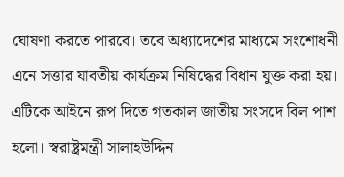ঘোষণা করতে পারবে। তবে অধ্যাদেশের মাধ্যমে সংশোধনী এনে সত্তার যাবতীয় কার্যক্রম নিষিদ্ধের বিধান যুক্ত করা হয়। এটিকে আইনে রূপ দিতে গতকাল জাতীয় সংসদে বিল পাশ হলো। স্বরাষ্ট্রমন্ত্রী সালাহউদ্দিন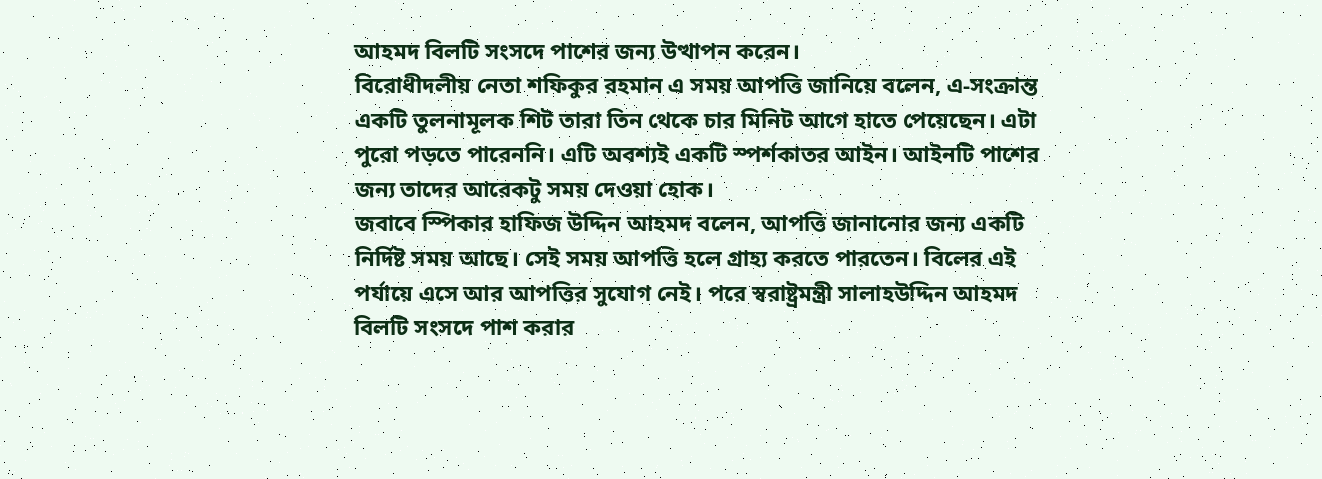আহমদ বিলটি সংসদে পাশের জন্য উত্থাপন করেন।
বিরোধীদলীয় নেতা শফিকুর রহমান এ সময় আপত্তি জানিয়ে বলেন, এ-সংক্রান্ত একটি তুলনামূলক শিট তারা তিন থেকে চার মিনিট আগে হাতে পেয়েছেন। এটা পুরো পড়তে পারেননি। এটি অবশ্যই একটি স্পর্শকাতর আইন। আইনটি পাশের জন্য তাদের আরেকটু সময় দেওয়া হোক।
জবাবে স্পিকার হাফিজ উদ্দিন আহমদ বলেন, আপত্তি জানানোর জন্য একটি নির্দিষ্ট সময় আছে। সেই সময় আপত্তি হলে গ্রাহ্য করতে পারতেন। বিলের এই পর্যায়ে এসে আর আপত্তির সুযোগ নেই। পরে স্বরাষ্ট্রমন্ত্রী সালাহউদ্দিন আহমদ বিলটি সংসদে পাশ করার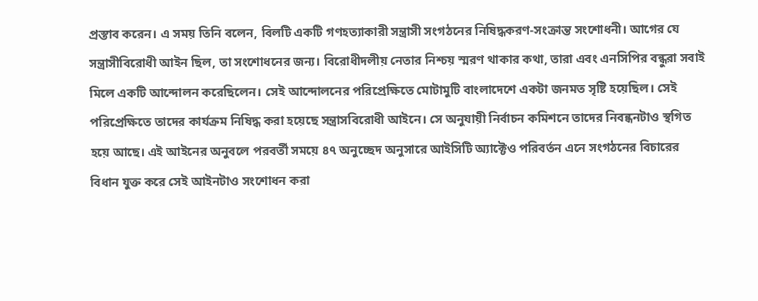প্রস্তাব করেন। এ সময় তিনি বলেন, বিলটি একটি গণহত্যাকারী সন্ত্রাসী সংগঠনের নিষিদ্ধকরণ-সংক্রান্ত সংশোধনী। আগের যে সন্ত্রাসীবিরোধী আইন ছিল, তা সংশোধনের জন্য। বিরোধীদলীয় নেতার নিশ্চয় স্মরণ থাকার কথা, তারা এবং এনসিপির বন্ধুরা সবাই মিলে একটি আন্দোলন করেছিলেন। সেই আন্দোলনের পরিপ্রেক্ষিতে মোটামুটি বাংলাদেশে একটা জনমত সৃষ্টি হয়েছিল। সেই পরিপ্রেক্ষিতে তাদের কার্যক্রম নিষিদ্ধ করা হয়েছে সন্ত্রাসবিরোধী আইনে। সে অনুযায়ী নির্বাচন কমিশনে তাদের নিবন্ধনটাও স্থগিত হয়ে আছে। এই আইনের অনুবলে পরবর্তী সময়ে ৪৭ অনুচ্ছেদ অনুসারে আইসিটি অ্যাক্টেও পরিবর্তন এনে সংগঠনের বিচারের বিধান যুক্ত করে সেই আইনটাও সংশোধন করা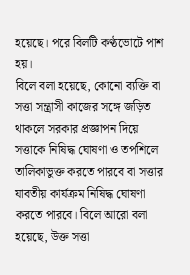হয়েছে। পরে বিলটি কণ্ঠভোটে পাশ হয়।
বিলে বলা হয়েছে, কোনো ব্যক্তি বা সত্তা সন্ত্রাসী কাজের সঙ্গে জড়িত থাকলে সরকার প্রজ্ঞাপন দিয়ে সত্তাকে নিষিদ্ধ ঘোষণা ও তপশিলে তালিকাভুক্ত করতে পারবে বা সত্তার যাবতীয় কার্যক্রম নিষিদ্ধ ঘোষণা করতে পারবে। বিলে আরো বলা হয়েছে, উক্ত সত্তা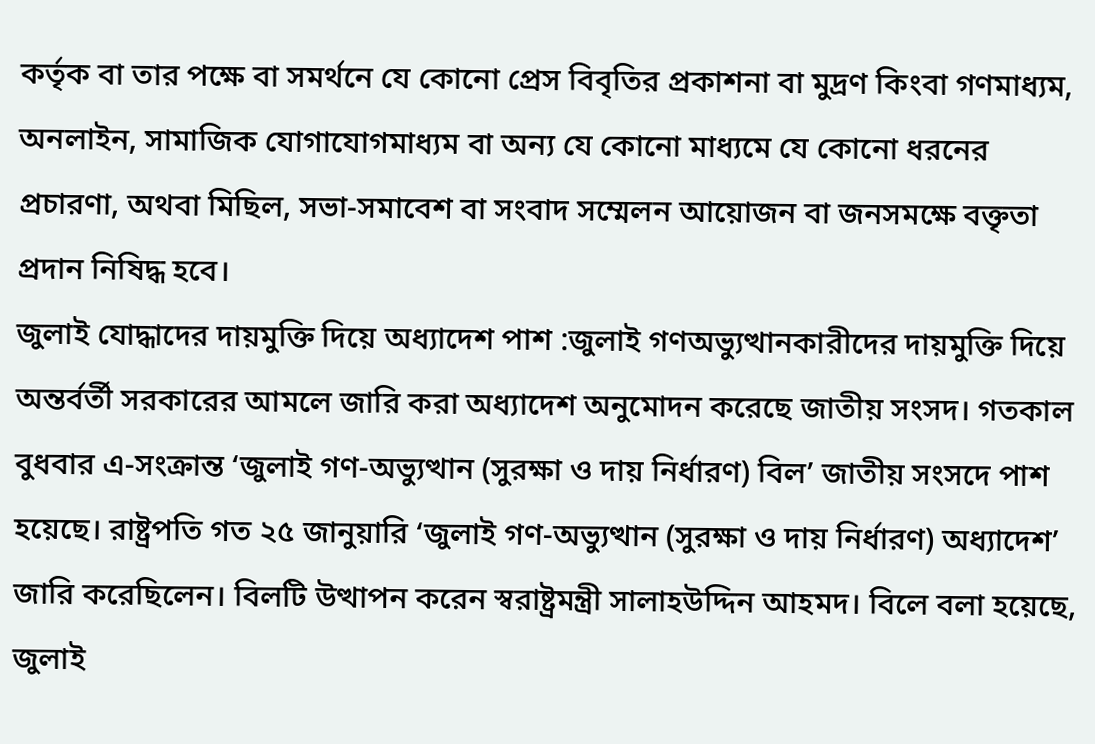কর্তৃক বা তার পক্ষে বা সমর্থনে যে কোনো প্রেস বিবৃতির প্রকাশনা বা মুদ্রণ কিংবা গণমাধ্যম, অনলাইন, সামাজিক যোগাযোগমাধ্যম বা অন্য যে কোনো মাধ্যমে যে কোনো ধরনের প্রচারণা, অথবা মিছিল, সভা-সমাবেশ বা সংবাদ সম্মেলন আয়োজন বা জনসমক্ষে বক্তৃতা প্রদান নিষিদ্ধ হবে।
জুলাই যোদ্ধাদের দায়মুক্তি দিয়ে অধ্যাদেশ পাশ :জুলাই গণঅভ্যুত্থানকারীদের দায়মুক্তি দিয়ে অন্তর্বর্তী সরকারের আমলে জারি করা অধ্যাদেশ অনুমোদন করেছে জাতীয় সংসদ। গতকাল বুধবার এ-সংক্রান্ত ‘জুলাই গণ-অভ্যুত্থান (সুরক্ষা ও দায় নির্ধারণ) বিল’ জাতীয় সংসদে পাশ হয়েছে। রাষ্ট্রপতি গত ২৫ জানুয়ারি ‘জুলাই গণ-অভ্যুত্থান (সুরক্ষা ও দায় নির্ধারণ) অধ্যাদেশ’ জারি করেছিলেন। বিলটি উত্থাপন করেন স্বরাষ্ট্রমন্ত্রী সালাহউদ্দিন আহমদ। বিলে বলা হয়েছে, জুলাই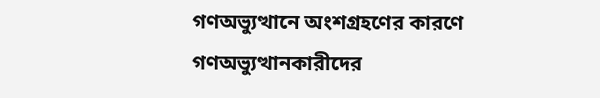গণঅভ্যুত্থানে অংশগ্রহণের কারণে গণঅভ্যুত্থানকারীদের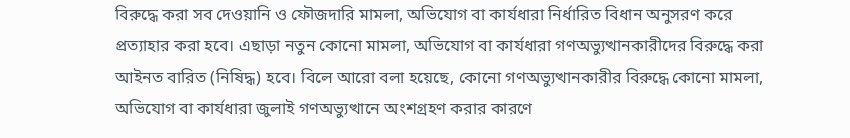বিরুদ্ধে করা সব দেওয়ানি ও ফৌজদারি মামলা, অভিযোগ বা কার্যধারা নির্ধারিত বিধান অনুসরণ করে প্রত্যাহার করা হবে। এছাড়া নতুন কোনো মামলা, অভিযোগ বা কার্যধারা গণঅভ্যুত্থানকারীদের বিরুদ্ধে করা আইনত বারিত (নিষিদ্ধ) হবে। বিলে আরো বলা হয়েছে, কোনো গণঅভ্যুত্থানকারীর বিরুদ্ধে কোনো মামলা, অভিযোগ বা কার্যধারা জুলাই গণঅভ্যুত্থানে অংশগ্রহণ করার কারণে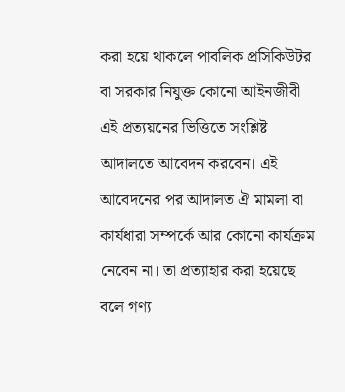করা হয়ে থাকলে পাবলিক প্রসিকিউটর বা সরকার নিযুক্ত কোনো আইনজীবী এই প্রত্যয়নের ভিত্তিতে সংশ্লিষ্ট আদালতে আবেদন করবেন। এই আবেদনের পর আদালত ঐ মামলা বা কার্যধারা সম্পর্কে আর কোনো কার্যক্রম নেবেন না। তা প্রত্যাহার করা হয়েছে বলে গণ্য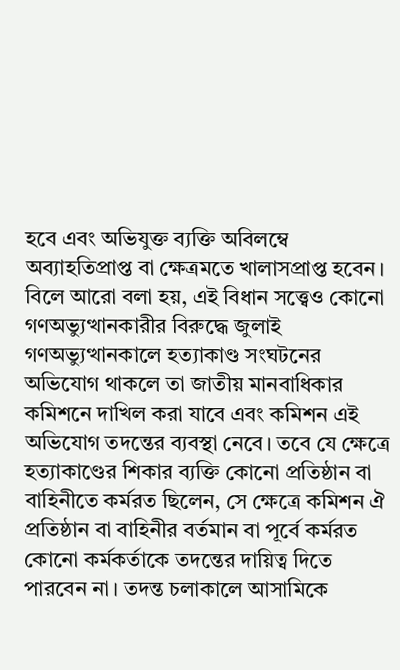হবে এবং অভিযুক্ত ব্যক্তি অবিলম্বে অব্যাহতিপ্রাপ্ত বা ক্ষেত্রমতে খালাসপ্রাপ্ত হবেন।
বিলে আরো বলা হয়, এই বিধান সত্ত্বেও কোনো গণঅভ্যুত্থানকারীর বিরুদ্ধে জুলাই গণঅভ্যুত্থানকালে হত্যাকাণ্ড সংঘটনের অভিযোগ থাকলে তা জাতীয় মানবাধিকার কমিশনে দাখিল করা যাবে এবং কমিশন এই অভিযোগ তদন্তের ব্যবস্থা নেবে। তবে যে ক্ষেত্রে হত্যাকাণ্ডের শিকার ব্যক্তি কোনো প্রতিষ্ঠান বা বাহিনীতে কর্মরত ছিলেন, সে ক্ষেত্রে কমিশন ঐ প্রতিষ্ঠান বা বাহিনীর বর্তমান বা পূর্বে কর্মরত কোনো কর্মকর্তাকে তদন্তের দায়িত্ব দিতে পারবেন না। তদন্ত চলাকালে আসামিকে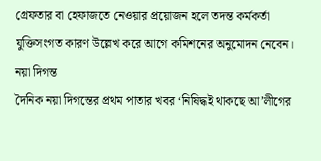গ্রেফতার বা হেফাজতে নেওয়ার প্রয়োজন হলে তদন্ত কর্মকর্তা যুক্তিসংগত কারণ উল্লেখ করে আগে কমিশনের অনুমোদন নেবেন।
নয়া দিগন্ত
দৈনিক নয়া দিগন্তের প্রথম পাতার খবর ‘নিষিদ্ধই থাকছে আ’লীগের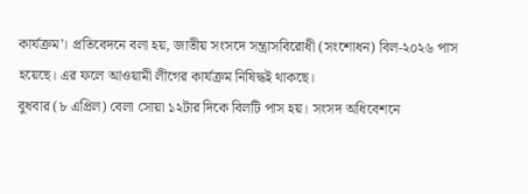কার্যক্রম’। প্রতিবেদনে বলা হয়, জাতীয় সংসদে সন্ত্রাসবিরোধী (সংশোধন) বিল-২০২৬ পাস হয়েছে। এর ফলে আওয়ামী লীগের কার্যক্রম নিষিদ্ধই থাকছে।
বুধবার (৮ এপ্রিল) বেলা সোয়া ১২টার দিকে বিলটি পাস হয়। সংসদ অধিবেশনে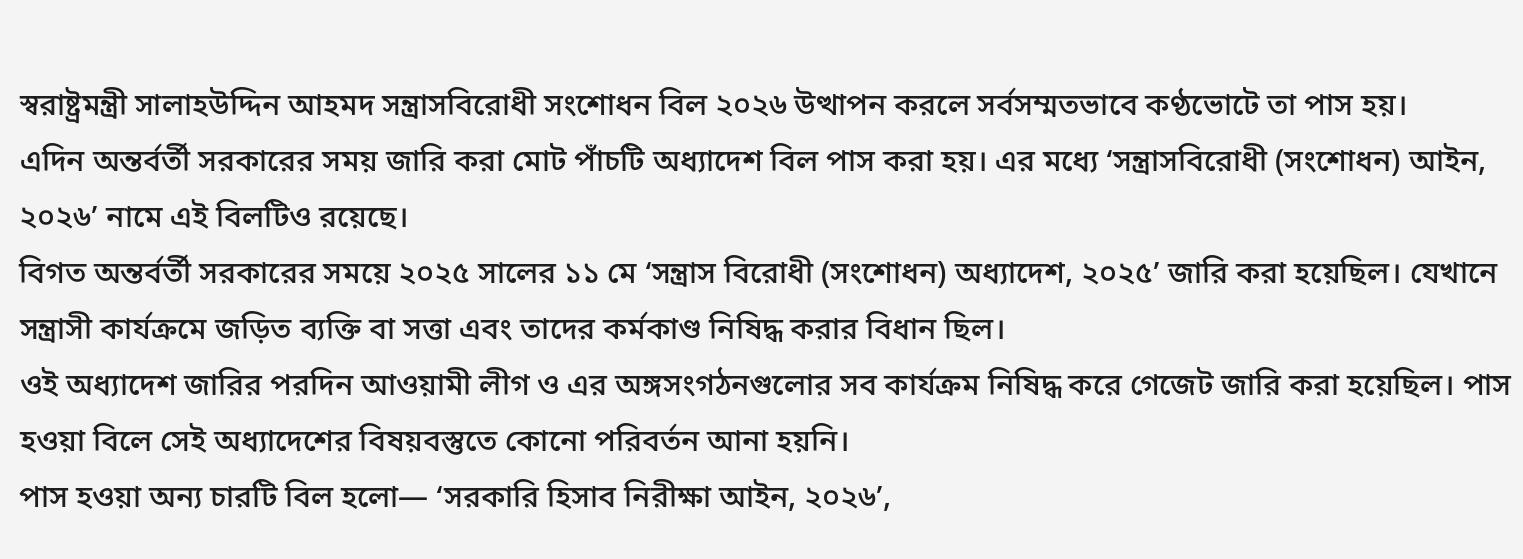স্বরাষ্ট্রমন্ত্রী সালাহউদ্দিন আহমদ সন্ত্রাসবিরোধী সংশোধন বিল ২০২৬ উত্থাপন করলে সর্বসম্মতভাবে কণ্ঠভোটে তা পাস হয়।
এদিন অন্তর্বর্তী সরকারের সময় জারি করা মোট পাঁচটি অধ্যাদেশ বিল পাস করা হয়। এর মধ্যে ‘সন্ত্রাসবিরোধী (সংশোধন) আইন, ২০২৬’ নামে এই বিলটিও রয়েছে।
বিগত অন্তর্বর্তী সরকারের সময়ে ২০২৫ সালের ১১ মে ‘সন্ত্রাস বিরোধী (সংশোধন) অধ্যাদেশ, ২০২৫’ জারি করা হয়েছিল। যেখানে সন্ত্রাসী কার্যক্রমে জড়িত ব্যক্তি বা সত্তা এবং তাদের কর্মকাণ্ড নিষিদ্ধ করার বিধান ছিল।
ওই অধ্যাদেশ জারির পরদিন আওয়ামী লীগ ও এর অঙ্গসংগঠনগুলোর সব কার্যক্রম নিষিদ্ধ করে গেজেট জারি করা হয়েছিল। পাস হওয়া বিলে সেই অধ্যাদেশের বিষয়বস্তুতে কোনো পরিবর্তন আনা হয়নি।
পাস হওয়া অন্য চারটি বিল হলো— ‘সরকারি হিসাব নিরীক্ষা আইন, ২০২৬’,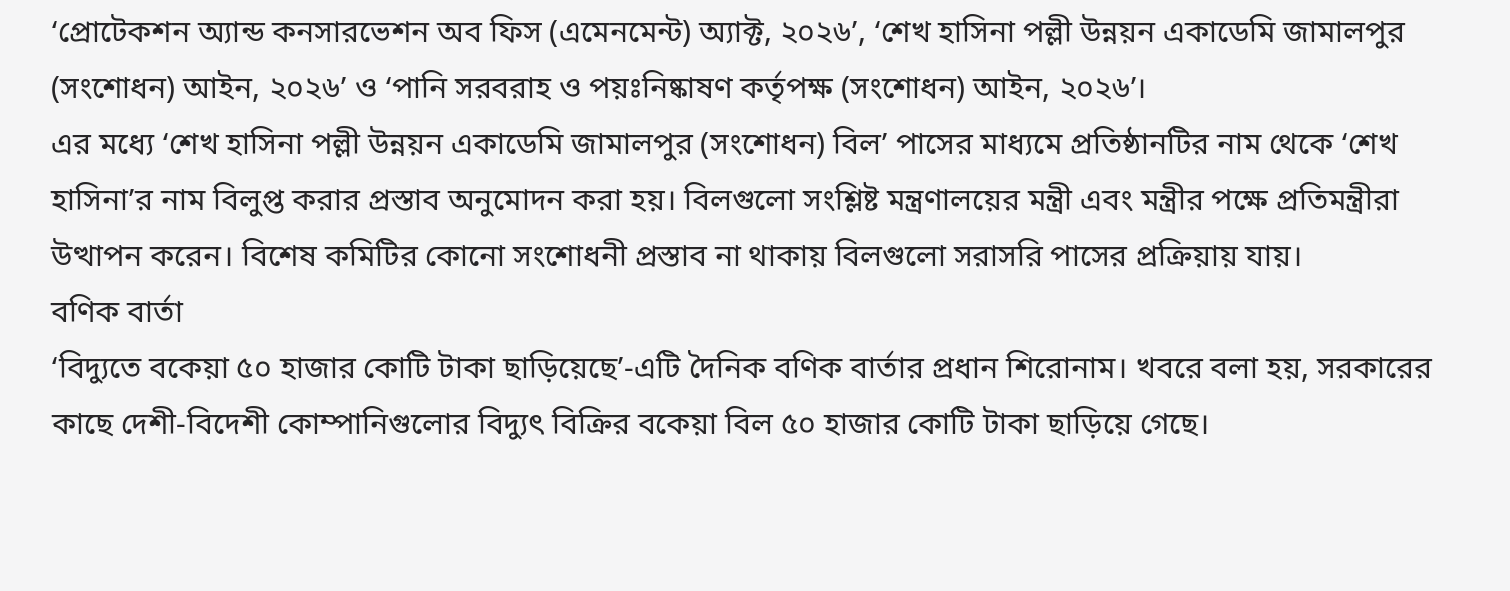‘প্রোটেকশন অ্যান্ড কনসারভেশন অব ফিস (এমেনমেন্ট) অ্যাক্ট, ২০২৬’, ‘শেখ হাসিনা পল্লী উন্নয়ন একাডেমি জামালপুর (সংশোধন) আইন, ২০২৬’ ও ‘পানি সরবরাহ ও পয়ঃনিষ্কাষণ কর্তৃপক্ষ (সংশোধন) আইন, ২০২৬’।
এর মধ্যে ‘শেখ হাসিনা পল্লী উন্নয়ন একাডেমি জামালপুর (সংশোধন) বিল’ পাসের মাধ্যমে প্রতিষ্ঠানটির নাম থেকে ‘শেখ হাসিনা’র নাম বিলুপ্ত করার প্রস্তাব অনুমোদন করা হয়। বিলগুলো সংশ্লিষ্ট মন্ত্রণালয়ের মন্ত্রী এবং মন্ত্রীর পক্ষে প্রতিমন্ত্রীরা উত্থাপন করেন। বিশেষ কমিটির কোনো সংশোধনী প্রস্তাব না থাকায় বিলগুলো সরাসরি পাসের প্রক্রিয়ায় যায়।
বণিক বার্তা
‘বিদ্যুতে বকেয়া ৫০ হাজার কোটি টাকা ছাড়িয়েছে’-এটি দৈনিক বণিক বার্তার প্রধান শিরোনাম। খবরে বলা হয়, সরকারের কাছে দেশী-বিদেশী কোম্পানিগুলোর বিদ্যুৎ বিক্রির বকেয়া বিল ৫০ হাজার কোটি টাকা ছাড়িয়ে গেছে।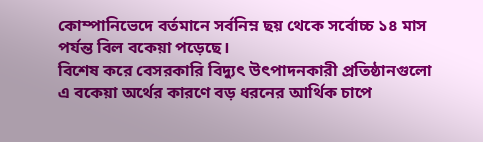কোম্পানিভেদে বর্তমানে সর্বনিম্ন ছয় থেকে সর্বোচ্চ ১৪ মাস পর্যন্ত বিল বকেয়া পড়েছে।
বিশেষ করে বেসরকারি বিদ্যুৎ উৎপাদনকারী প্রতিষ্ঠানগুলো এ বকেয়া অর্থের কারণে বড় ধরনের আর্থিক চাপে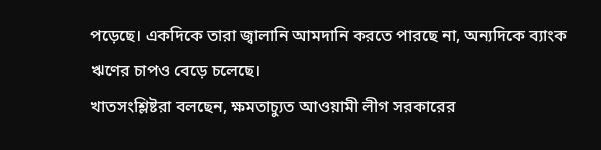পড়েছে। একদিকে তারা জ্বালানি আমদানি করতে পারছে না, অন্যদিকে ব্যাংক ঋণের চাপও বেড়ে চলেছে।
খাতসংশ্লিষ্টরা বলছেন, ক্ষমতাচ্যুত আওয়ামী লীগ সরকারের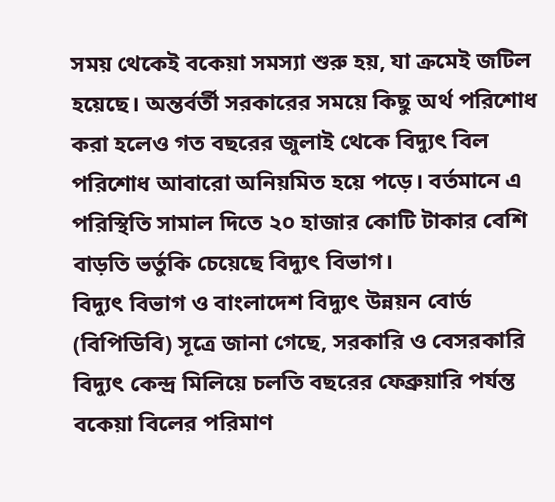সময় থেকেই বকেয়া সমস্যা শুরু হয়, যা ক্রমেই জটিল হয়েছে। অন্তর্বর্তী সরকারের সময়ে কিছু অর্থ পরিশোধ করা হলেও গত বছরের জুলাই থেকে বিদ্যুৎ বিল পরিশোধ আবারো অনিয়মিত হয়ে পড়ে। বর্তমানে এ পরিস্থিতি সামাল দিতে ২০ হাজার কোটি টাকার বেশি বাড়তি ভর্তুকি চেয়েছে বিদ্যুৎ বিভাগ।
বিদ্যুৎ বিভাগ ও বাংলাদেশ বিদ্যুৎ উন্নয়ন বোর্ড (বিপিডিবি) সূত্রে জানা গেছে, সরকারি ও বেসরকারি বিদ্যুৎ কেন্দ্র মিলিয়ে চলতি বছরের ফেব্রুয়ারি পর্যন্ত বকেয়া বিলের পরিমাণ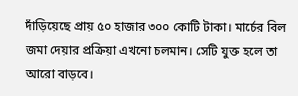দাঁড়িয়েছে প্রায় ৫০ হাজার ৩০০ কোটি টাকা। মার্চের বিল জমা দেয়ার প্রক্রিয়া এখনো চলমান। সেটি যুক্ত হলে তা আরো বাড়বে।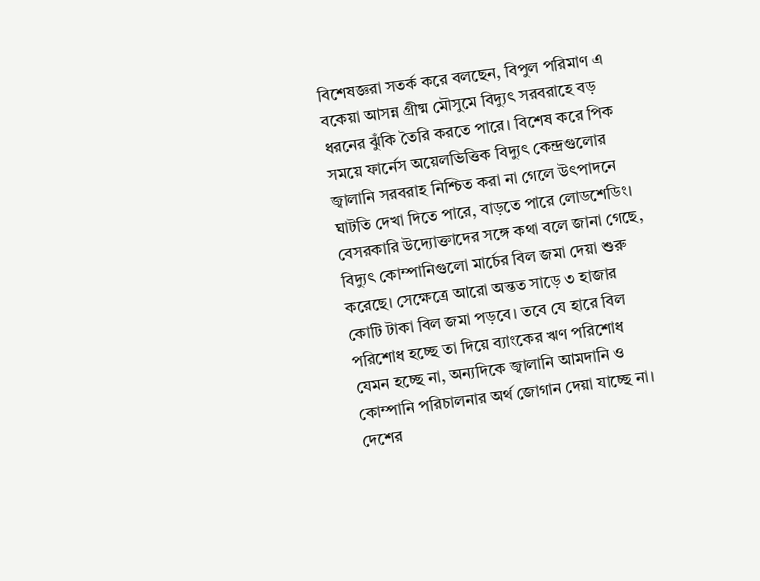বিশেষজ্ঞরা সতর্ক করে বলছেন, বিপুল পরিমাণ এ বকেয়া আসন্ন গ্রীষ্ম মৌসুমে বিদ্যুৎ সরবরাহে বড় ধরনের ঝুঁকি তৈরি করতে পারে। বিশেষ করে পিক সময়ে ফার্নেস অয়েলভিত্তিক বিদ্যুৎ কেন্দ্রগুলোর জ্বালানি সরবরাহ নিশ্চিত করা না গেলে উৎপাদনে ঘাটতি দেখা দিতে পারে, বাড়তে পারে লোডশেডিং।
বেসরকারি উদ্যোক্তাদের সঙ্গে কথা বলে জানা গেছে, বিদ্যুৎ কোম্পানিগুলো মার্চের বিল জমা দেয়া শুরু করেছে। সেক্ষেত্রে আরো অন্তত সাড়ে ৩ হাজার কোটি টাকা বিল জমা পড়বে। তবে যে হারে বিল পরিশোধ হচ্ছে তা দিয়ে ব্যাংকের ঋণ পরিশোধ যেমন হচ্ছে না, অন্যদিকে জ্বালানি আমদানি ও কোম্পানি পরিচালনার অর্থ জোগান দেয়া যাচ্ছে না।
দেশের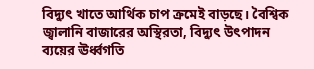বিদ্যুৎ খাতে আর্থিক চাপ ক্রমেই বাড়ছে। বৈশ্বিক জ্বালানি বাজারের অস্থিরতা, বিদ্যুৎ উৎপাদন ব্যয়ের ঊর্ধ্বগতি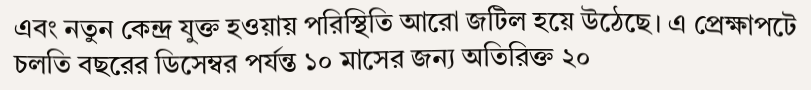এবং নতুন কেন্দ্র যুক্ত হওয়ায় পরিস্থিতি আরো জটিল হয়ে উঠেছে। এ প্রেক্ষাপটে চলতি বছরের ডিসেম্বর পর্যন্ত ১০ মাসের জন্য অতিরিক্ত ২০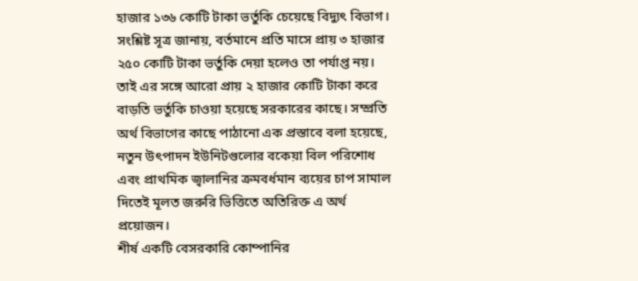হাজার ১৩৬ কোটি টাকা ভর্তুকি চেয়েছে বিদ্যুৎ বিভাগ।
সংশ্লিষ্ট সূত্র জানায়, বর্তমানে প্রতি মাসে প্রায় ৩ হাজার ২৫০ কোটি টাকা ভর্তুকি দেয়া হলেও তা পর্যাপ্ত নয়। তাই এর সঙ্গে আরো প্রায় ২ হাজার কোটি টাকা করে বাড়তি ভর্তুকি চাওয়া হয়েছে সরকারের কাছে। সম্প্রতি অর্থ বিভাগের কাছে পাঠানো এক প্রস্তাবে বলা হয়েছে, নতুন উৎপাদন ইউনিটগুলোর বকেয়া বিল পরিশোধ এবং প্রাথমিক জ্বালানির ক্রমবর্ধমান ব্যয়ের চাপ সামাল দিতেই মূলত জরুরি ভিত্তিতে অতিরিক্ত এ অর্থ প্রয়োজন।
শীর্ষ একটি বেসরকারি কোম্পানির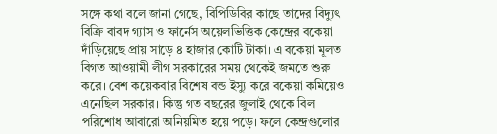সঙ্গে কথা বলে জানা গেছে, বিপিডিবির কাছে তাদের বিদ্যুৎ বিক্রি বাবদ গ্যাস ও ফার্নেস অয়েলভিত্তিক কেন্দ্রের বকেয়া দাঁড়িয়েছে প্রায় সাড়ে ৪ হাজার কোটি টাকা। এ বকেয়া মূলত বিগত আওয়ামী লীগ সরকারের সময় থেকেই জমতে শুরু করে। বেশ কয়েকবার বিশেষ বন্ড ইস্যু করে বকেয়া কমিয়েও এনেছিল সরকার। কিন্তু গত বছরের জুলাই থেকে বিল পরিশোধ আবারো অনিয়মিত হয়ে পড়ে। ফলে কেন্দ্রগুলোর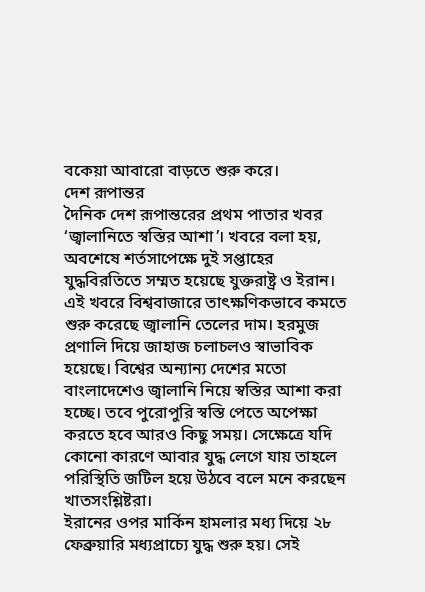বকেয়া আবারো বাড়তে শুরু করে।
দেশ রূপান্তর
দৈনিক দেশ রূপান্তরের প্রথম পাতার খবর ‘জ্বালানিতে স্বস্তির আশা’। খবরে বলা হয়, অবশেষে শর্তসাপেক্ষে দুই সপ্তাহের যুদ্ধবিরতিতে সম্মত হয়েছে যুক্তরাষ্ট্র ও ইরান। এই খবরে বিশ্ববাজারে তাৎক্ষণিকভাবে কমতে শুরু করেছে জ্বালানি তেলের দাম। হরমুজ প্রণালি দিয়ে জাহাজ চলাচলও স্বাভাবিক হয়েছে। বিশ্বের অন্যান্য দেশের মতো বাংলাদেশেও জ্বালানি নিয়ে স্বস্তির আশা করা হচ্ছে। তবে পুরোপুরি স্বস্তি পেতে অপেক্ষা করতে হবে আরও কিছু সময়। সেক্ষেত্রে যদি কোনো কারণে আবার যুদ্ধ লেগে যায় তাহলে পরিস্থিতি জটিল হয়ে উঠবে বলে মনে করছেন খাতসংশ্লিষ্টরা।
ইরানের ওপর মার্কিন হামলার মধ্য দিয়ে ২৮ ফেব্রুয়ারি মধ্যপ্রাচ্যে যুদ্ধ শুরু হয়। সেই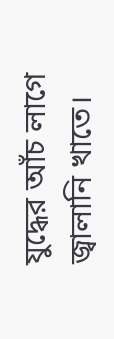যুদ্ধের আঁচ লাগে জ্বালানি খাতে।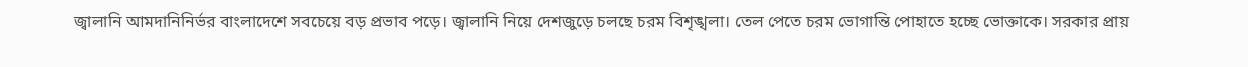জ্বালানি আমদানিনির্ভর বাংলাদেশে সবচেয়ে বড় প্রভাব পড়ে। জ্বালানি নিয়ে দেশজুড়ে চলছে চরম বিশৃঙ্খলা। তেল পেতে চরম ভোগান্তি পোহাতে হচ্ছে ভোক্তাকে। সরকার প্রায়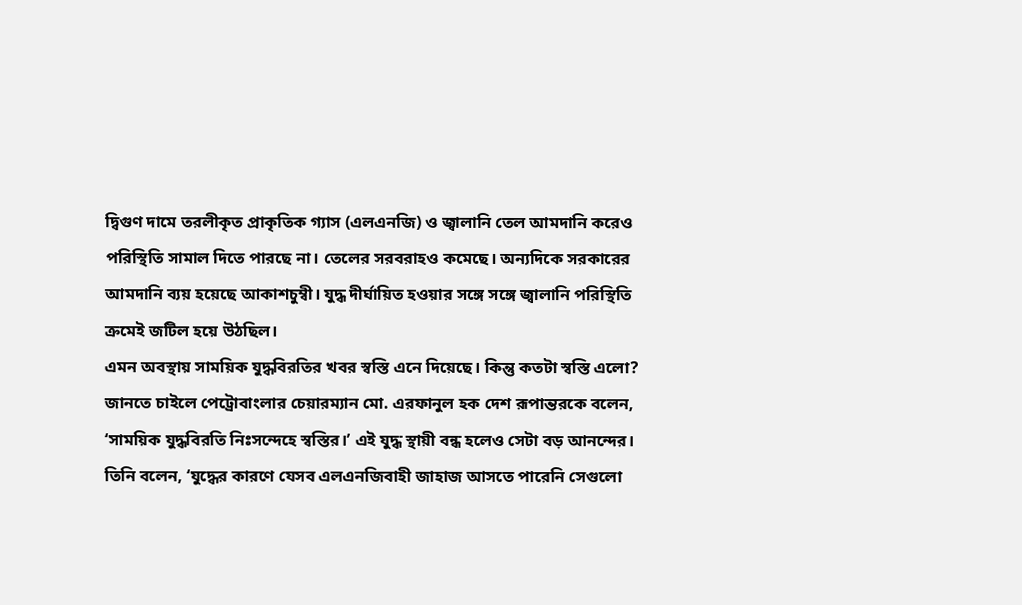দ্বিগুণ দামে তরলীকৃত প্রাকৃতিক গ্যাস (এলএনজি) ও জ্বালানি তেল আমদানি করেও পরিস্থিতি সামাল দিতে পারছে না। তেলের সরবরাহও কমেছে। অন্যদিকে সরকারের আমদানি ব্যয় হয়েছে আকাশচুম্বী। যুদ্ধ দীর্ঘায়িত হওয়ার সঙ্গে সঙ্গে জ্বালানি পরিস্থিতি ক্রমেই জটিল হয়ে উঠছিল।
এমন অবস্থায় সাময়িক যুদ্ধবিরতির খবর স্বস্তি এনে দিয়েছে। কিন্তু কতটা স্বস্তি এলো? জানতে চাইলে পেট্রোবাংলার চেয়ারম্যান মো. এরফানুল হক দেশ রূপান্তরকে বলেন, ‘সাময়িক যুদ্ধবিরতি নিঃসন্দেহে স্বস্তির।’ এই যুদ্ধ স্থায়ী বন্ধ হলেও সেটা বড় আনন্দের।
তিনি বলেন, ‘যুদ্ধের কারণে যেসব এলএনজিবাহী জাহাজ আসতে পারেনি সেগুলো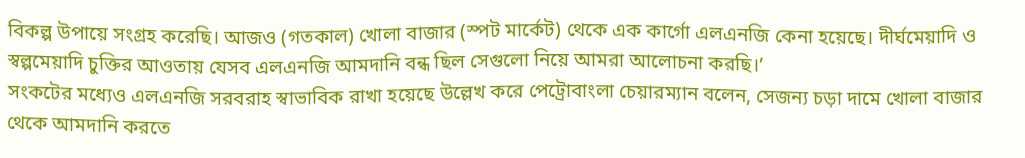বিকল্প উপায়ে সংগ্রহ করেছি। আজও (গতকাল) খোলা বাজার (স্পট মার্কেট) থেকে এক কার্গো এলএনজি কেনা হয়েছে। দীর্ঘমেয়াদি ও স্বল্পমেয়াদি চুক্তির আওতায় যেসব এলএনজি আমদানি বন্ধ ছিল সেগুলো নিয়ে আমরা আলোচনা করছি।’
সংকটের মধ্যেও এলএনজি সরবরাহ স্বাভাবিক রাখা হয়েছে উল্লেখ করে পেট্রোবাংলা চেয়ারম্যান বলেন, সেজন্য চড়া দামে খোলা বাজার থেকে আমদানি করতে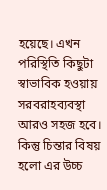হয়েছে। এখন পরিস্থিতি কিছুটা স্বাভাবিক হওয়ায় সরবরাহব্যবস্থা আরও সহজ হবে। কিন্তু চিন্তার বিষয় হলো এর উচ্চ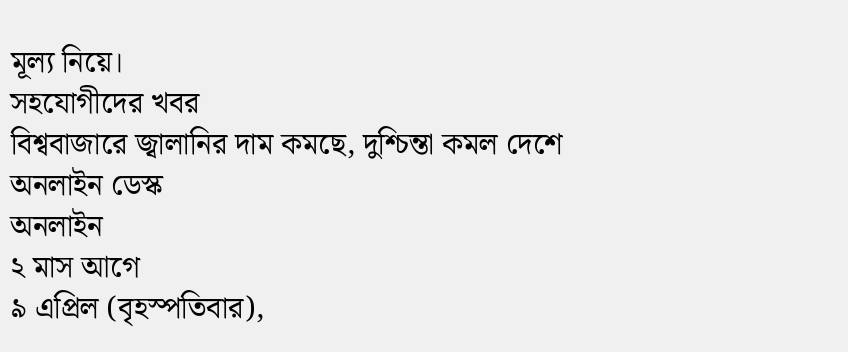মূল্য নিয়ে।
সহযোগীদের খবর
বিশ্ববাজারে জ্বালানির দাম কমছে, দুশ্চিন্তা কমল দেশে
অনলাইন ডেস্ক
অনলাইন
২ মাস আগে
৯ এপ্রিল (বৃহস্পতিবার),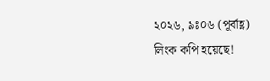২০২৬, ৯ঃ০৬ (পূর্বাহ্ণ)
লিংক কপি হয়েছে!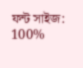ফন্ট সাইজ:
100%